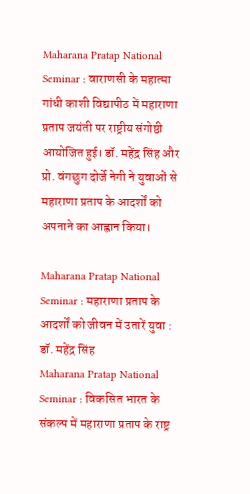Maharana Pratap National Seminar : वाराणसी के महात्मा गांधी काशी विद्यापीठ में महाराणा प्रताप जयंती पर राष्ट्रीय संगोष्ठी आयोजित हुई। डॉ. महेंद्र सिंह और प्रो. वंगछुग दोर्जे नेगी ने युवाओं से महाराणा प्रताप के आदर्शों को अपनाने का आह्वान किया।

Maharana Pratap National Seminar : महाराणा प्रताप के आदर्शों को जीवन में उतारें युवा : डॉ. महेंद्र सिंह
Maharana Pratap National Seminar : विकसित भारत के संकल्प में महाराणा प्रताप के राष्ट्र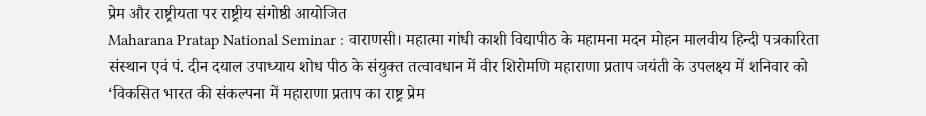प्रेम और राष्ट्रीयता पर राष्ट्रीय संगोष्ठी आयोजित
Maharana Pratap National Seminar : वाराणसी। महात्मा गांधी काशी विद्यापीठ के महामना मदन मोहन मालवीय हिन्दी पत्रकारिता संस्थान एवं पं. दीन दयाल उपाध्याय शोध पीठ के संयुक्त तत्वावधान में वीर शिरोमणि महाराणा प्रताप जयंती के उपलक्ष्य में शनिवार को ‘विकसित भारत की संकल्पना में महाराणा प्रताप का राष्ट्र प्रेम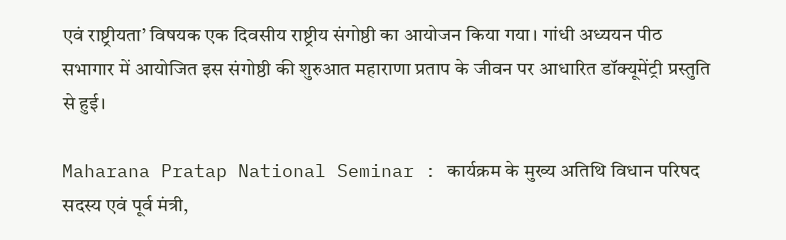एवं राष्ट्रीयता’ विषयक एक दिवसीय राष्ट्रीय संगोष्ठी का आयोजन किया गया। गांधी अध्ययन पीठ सभागार में आयोजित इस संगोष्ठी की शुरुआत महाराणा प्रताप के जीवन पर आधारित डॉक्यूमेंट्री प्रस्तुति से हुई।

Maharana Pratap National Seminar : कार्यक्रम के मुख्य अतिथि विधान परिषद सदस्य एवं पूर्व मंत्री,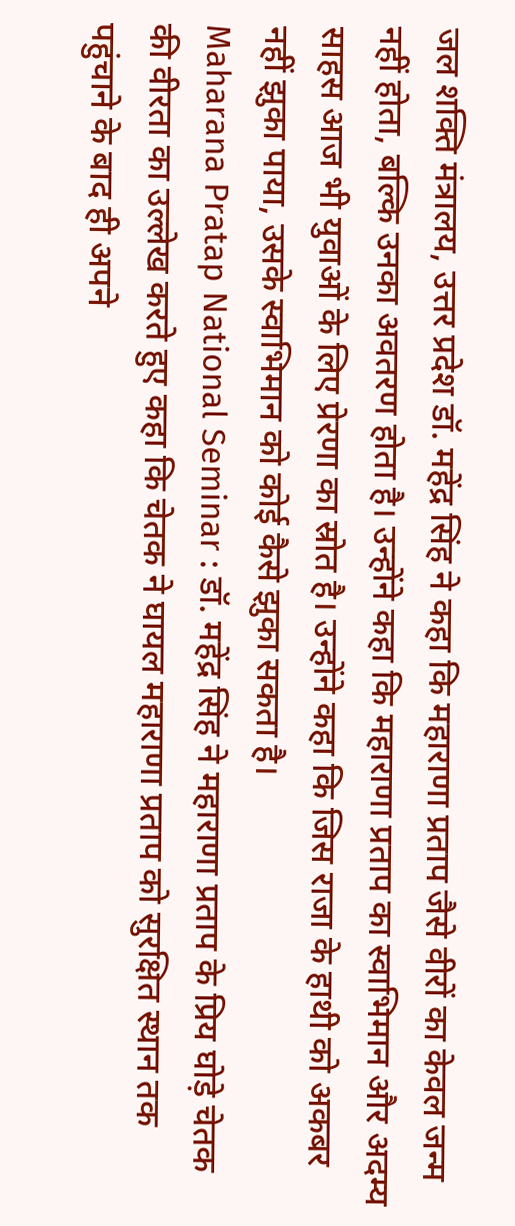जल शक्ति मंत्रालय, उत्तर प्रदेश डॉ. महेंद्र सिंह ने कहा कि महाराणा प्रताप जैसे वीरों का केवल जन्म नहीं होता, बल्कि उनका अवतरण होता है। उन्होंने कहा कि महाराणा प्रताप का स्वाभिमान और अदम्य साहस आज भी युवाओं के लिए प्रेरणा का स्रोत है। उन्होंने कहा कि जिस राजा के हाथी को अकबर नहीं झुका पाया, उसके स्वाभिमान को कोई कैसे झुका सकता है।
Maharana Pratap National Seminar : डॉ. महेंद्र सिंह ने महाराणा प्रताप के प्रिय घोड़े चेतक की वीरता का उल्लेख करते हुए कहा कि चेतक ने घायल महाराणा प्रताप को सुरक्षित स्थान तक पहुंचाने के बाद ही अपने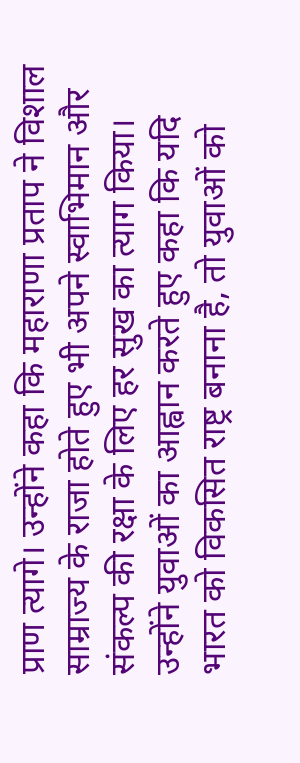प्राण त्यागे। उन्होंने कहा कि महाराणा प्रताप ने विशाल साम्राज्य के राजा होते हुए भी अपने स्वाभिमान और संकल्प की रक्षा के लिए हर सुख का त्याग किया। उन्होंने युवाओं का आह्वान करते हुए कहा कि यदि भारत को विकसित राष्ट्र बनाना है, तो युवाओं को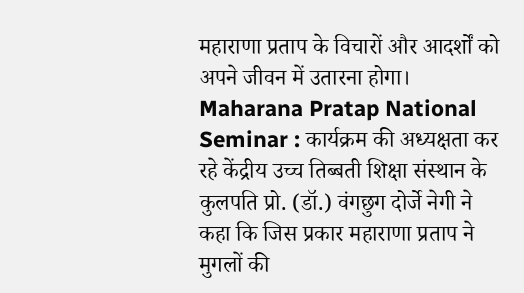महाराणा प्रताप के विचारों और आदर्शों को अपने जीवन में उतारना होगा।
Maharana Pratap National Seminar : कार्यक्रम की अध्यक्षता कर रहे केंद्रीय उच्च तिब्बती शिक्षा संस्थान के कुलपति प्रो. (डॉ.) वंगछुग दोर्जे नेगी ने कहा कि जिस प्रकार महाराणा प्रताप ने मुगलों की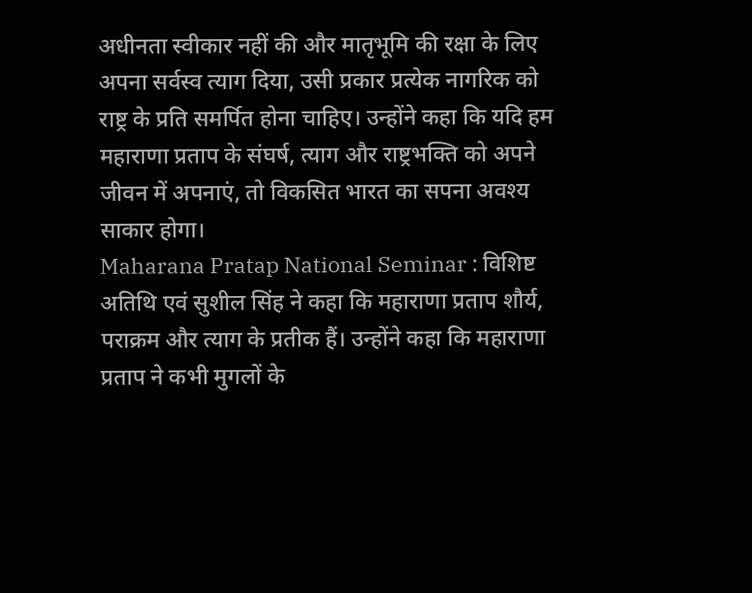अधीनता स्वीकार नहीं की और मातृभूमि की रक्षा के लिए अपना सर्वस्व त्याग दिया, उसी प्रकार प्रत्येक नागरिक को राष्ट्र के प्रति समर्पित होना चाहिए। उन्होंने कहा कि यदि हम महाराणा प्रताप के संघर्ष, त्याग और राष्ट्रभक्ति को अपने जीवन में अपनाएं, तो विकसित भारत का सपना अवश्य साकार होगा।
Maharana Pratap National Seminar : विशिष्ट अतिथि एवं सुशील सिंह ने कहा कि महाराणा प्रताप शौर्य, पराक्रम और त्याग के प्रतीक हैं। उन्होंने कहा कि महाराणा प्रताप ने कभी मुगलों के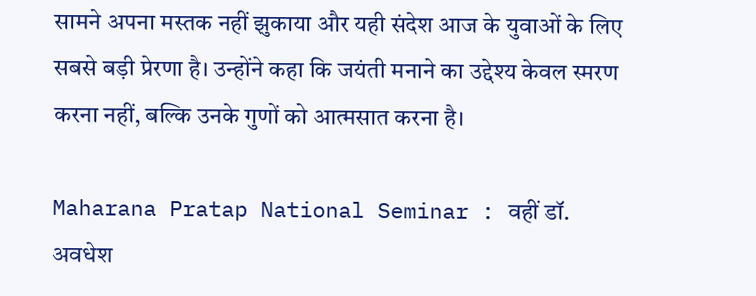सामने अपना मस्तक नहीं झुकाया और यही संदेश आज के युवाओं के लिए सबसे बड़ी प्रेरणा है। उन्होंने कहा कि जयंती मनाने का उद्देश्य केवल स्मरण करना नहीं, बल्कि उनके गुणों को आत्मसात करना है।

Maharana Pratap National Seminar : वहीं डॉ. अवधेश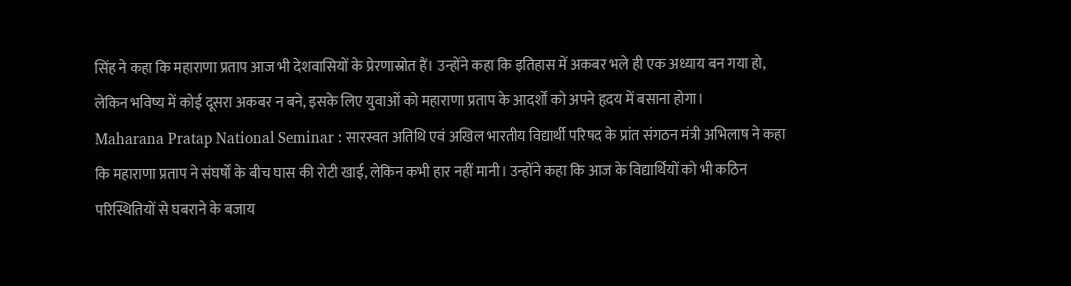सिंह ने कहा कि महाराणा प्रताप आज भी देशवासियों के प्रेरणास्रोत हैं। उन्होंने कहा कि इतिहास में अकबर भले ही एक अध्याय बन गया हो, लेकिन भविष्य में कोई दूसरा अकबर न बने, इसके लिए युवाओं को महाराणा प्रताप के आदर्शों को अपने हृदय में बसाना होगा।
Maharana Pratap National Seminar : सारस्वत अतिथि एवं अखिल भारतीय विद्यार्थी परिषद के प्रांत संगठन मंत्री अभिलाष ने कहा कि महाराणा प्रताप ने संघर्षों के बीच घास की रोटी खाई, लेकिन कभी हार नहीं मानी। उन्होंने कहा कि आज के विद्यार्थियों को भी कठिन परिस्थितियों से घबराने के बजाय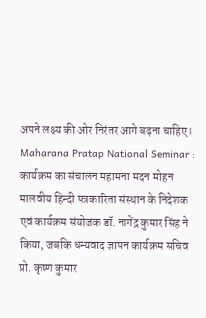अपने लक्ष्य की ओर निरंतर आगे बढ़ना चाहिए।
Maharana Pratap National Seminar : कार्यक्रम का संचालन महामना मदन मोहन मालवीय हिन्दी पत्रकारिता संस्थान के निदेशक एवं कार्यक्रम संयोजक डॉ. नागेंद्र कुमार सिंह ने किया, जबकि धन्यवाद ज्ञापन कार्यक्रम सचिव प्रो. कृष्ण कुमार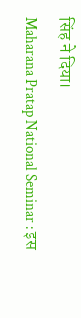सिंह ने दिया।
Maharana Pratap National Seminar : इस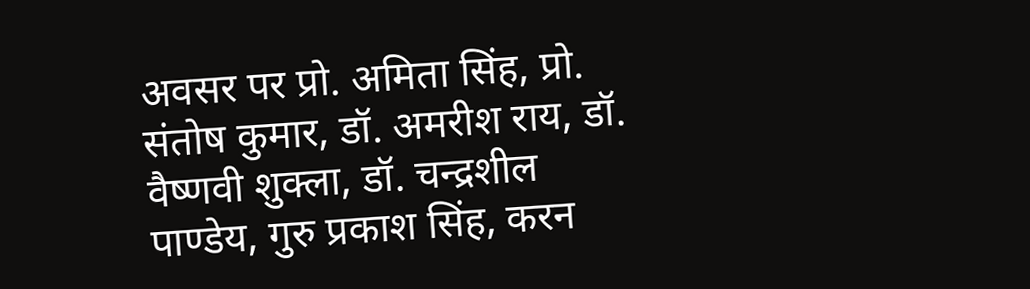अवसर पर प्रो. अमिता सिंह, प्रो. संतोष कुमार, डॉ. अमरीश राय, डॉ. वैष्णवी शुक्ला, डॉ. चन्द्रशील पाण्डेय, गुरु प्रकाश सिंह, करन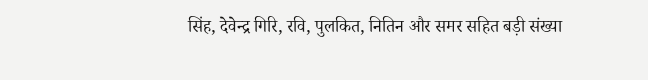सिंह, देवेन्द्र गिरि, रवि, पुलकित, नितिन और समर सहित बड़ी संख्या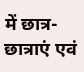में छात्र-छात्राएं एवं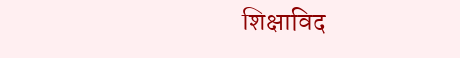शिक्षाविद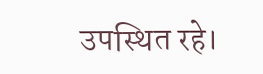उपस्थित रहे।